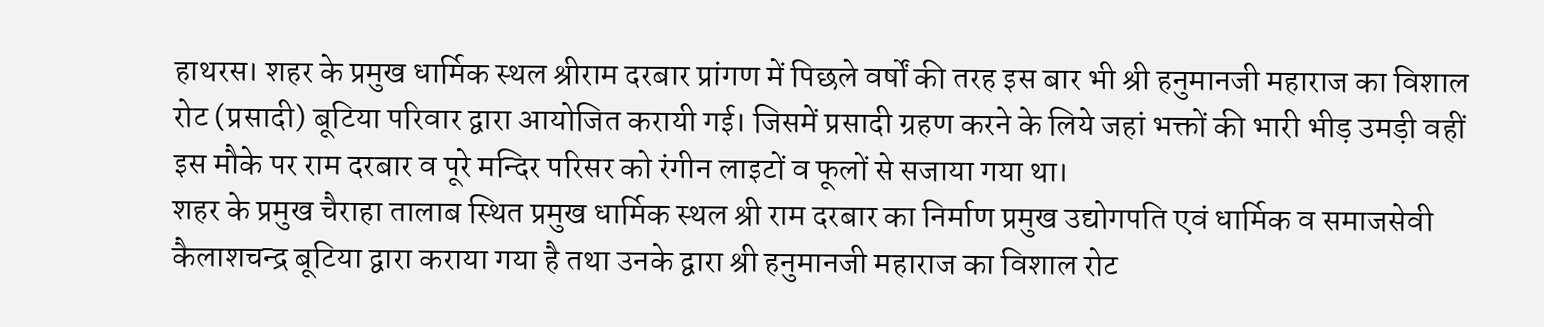हाथरस। शहर के प्रमुख धार्मिक स्थल श्रीराम दरबार प्रांगण में पिछले वर्षों की तरह इस बार भी श्री हनुमानजी महाराज का विशाल रोट (प्रसादी) बूटिया परिवार द्वारा आयोजित करायी गई। जिसमें प्रसादी ग्रहण करने के लिये जहां भक्तों की भारी भीड़ उमड़ी वहीं इस मौके पर राम दरबार व पूरे मन्दिर परिसर को रंगीन लाइटों व फूलों से सजाया गया था।
शहर के प्रमुख चैराहा तालाब स्थित प्रमुख धार्मिक स्थल श्री राम दरबार का निर्माण प्रमुख उद्योगपति एवं धार्मिक व समाजसेवी कैलाशचन्द्र बूटिया द्वारा कराया गया है तथा उनके द्वारा श्री हनुमानजी महाराज का विशाल रोट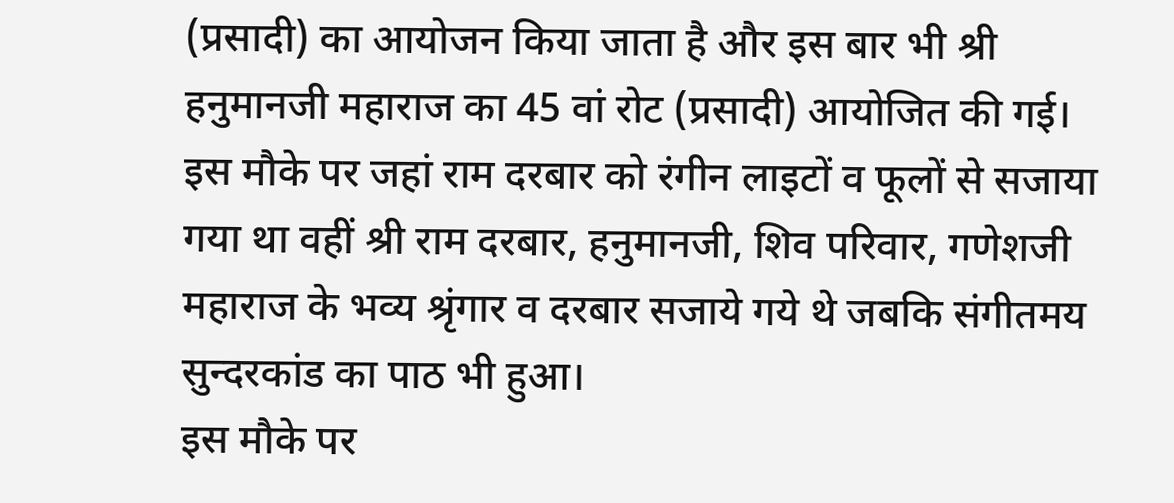(प्रसादी) का आयोजन किया जाता है और इस बार भी श्री हनुमानजी महाराज का 45 वां रोट (प्रसादी) आयोजित की गई। इस मौके पर जहां राम दरबार को रंगीन लाइटों व फूलों से सजाया गया था वहीं श्री राम दरबार, हनुमानजी, शिव परिवार, गणेशजी महाराज के भव्य श्रृंगार व दरबार सजाये गये थे जबकि संगीतमय सुन्दरकांड का पाठ भी हुआ।
इस मौके पर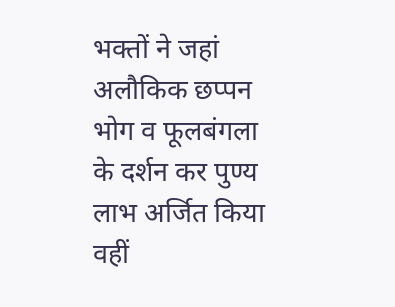भक्तों ने जहां अलौकिक छप्पन भोग व फूलबंगला के दर्शन कर पुण्य लाभ अर्जित किया वहीं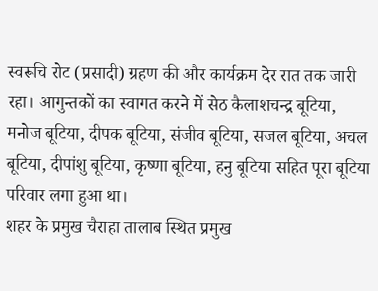स्वरूचि रोट (प्रसादी) ग्रहण की और कार्यक्रम देर रात तक जारी रहा। आगुन्तकों का स्वागत करने में सेठ कैलाशचन्द्र बूटिया, मनोज बूटिया, दीपक बूटिया, संजीव बूटिया, सजल बूटिया, अचल बूटिया, दीपांशु बूटिया, कृष्णा बूटिया, हनु बूटिया सहित पूरा बूटिया परिवार लगा हुआ था।
शहर के प्रमुख चैराहा तालाब स्थित प्रमुख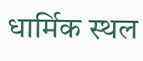धार्मिक स्थल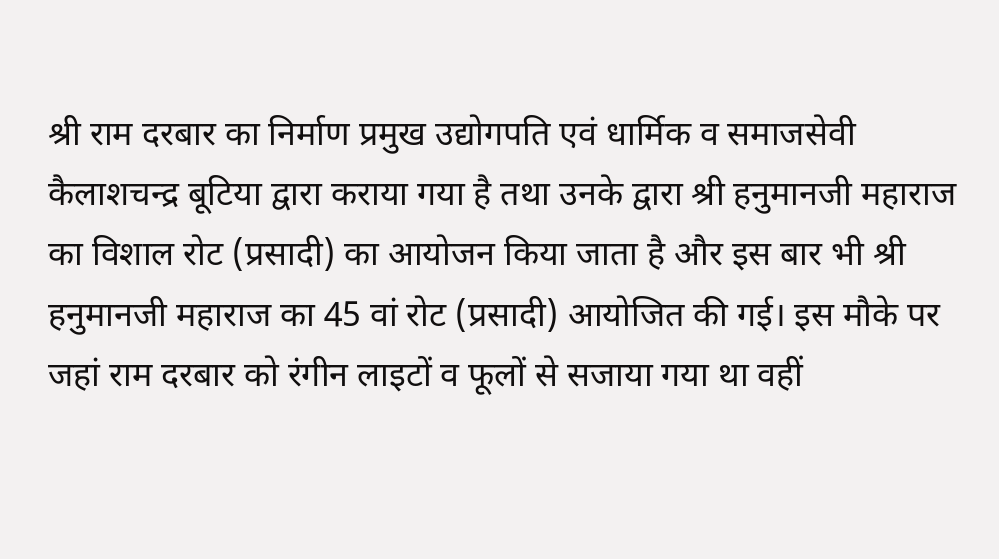श्री राम दरबार का निर्माण प्रमुख उद्योगपति एवं धार्मिक व समाजसेवी कैलाशचन्द्र बूटिया द्वारा कराया गया है तथा उनके द्वारा श्री हनुमानजी महाराज का विशाल रोट (प्रसादी) का आयोजन किया जाता है और इस बार भी श्री हनुमानजी महाराज का 45 वां रोट (प्रसादी) आयोजित की गई। इस मौके पर जहां राम दरबार को रंगीन लाइटों व फूलों से सजाया गया था वहीं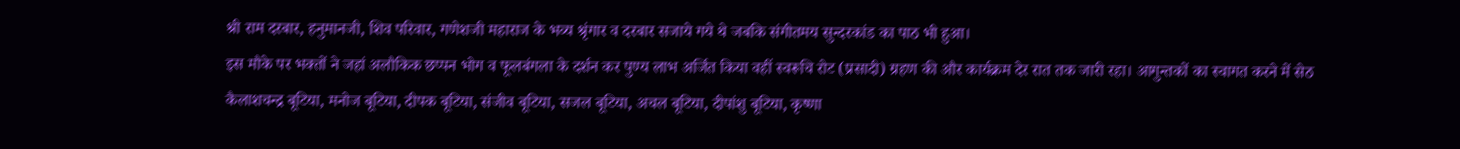श्री राम दरबार, हनुमानजी, शिव परिवार, गणेशजी महाराज के भव्य श्रृंगार व दरबार सजाये गये थे जबकि संगीतमय सुन्दरकांड का पाठ भी हुआ।
इस मौके पर भक्तों ने जहां अलौकिक छप्पन भोग व फूलबंगला के दर्शन कर पुण्य लाभ अर्जित किया वहीं स्वरूचि रोट (प्रसादी) ग्रहण की और कार्यक्रम देर रात तक जारी रहा। आगुन्तकों का स्वागत करने में सेठ कैलाशचन्द्र बूटिया, मनोज बूटिया, दीपक बूटिया, संजीव बूटिया, सजल बूटिया, अचल बूटिया, दीपांशु बूटिया, कृष्णा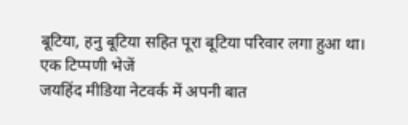बूटिया, हनु बूटिया सहित पूरा बूटिया परिवार लगा हुआ था।
एक टिप्पणी भेजें
जयहिंद मीडिया नेटवर्क में अपनी बात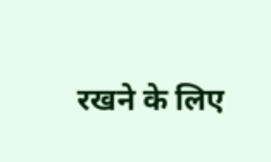रखने के लिए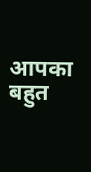आपका बहुत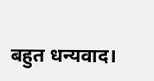बहुत धन्यवाद।